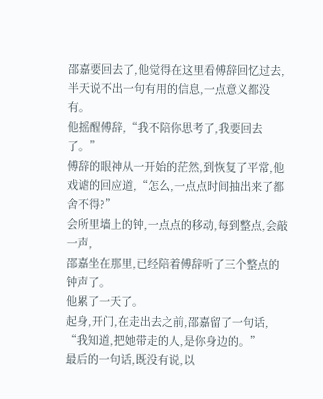邵嘉要回去了,他觉得在这里看傅辞回忆过去,半天说不出一句有用的信息,一点意义都没有。
他摇醒傅辞,“我不陪你思考了,我要回去了。”
傅辞的眼神从一开始的茫然,到恢复了平常,他戏谑的回应道,“怎么,一点点时间抽出来了都舍不得?”
会所里墙上的钟,一点点的移动,每到整点,会敲一声,
邵嘉坐在那里,已经陪着傅辞听了三个整点的钟声了。
他累了一天了。
起身,开门,在走出去之前,邵嘉留了一句话,
“我知道,把她带走的人,是你身边的。”
最后的一句话,既没有说,以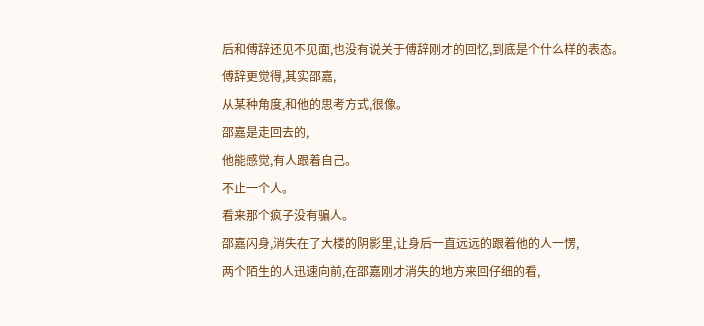后和傅辞还见不见面,也没有说关于傅辞刚才的回忆,到底是个什么样的表态。
傅辞更觉得,其实邵嘉,
从某种角度,和他的思考方式,很像。
邵嘉是走回去的,
他能感觉,有人跟着自己。
不止一个人。
看来那个疯子没有骗人。
邵嘉闪身,消失在了大楼的阴影里,让身后一直远远的跟着他的人一愣,
两个陌生的人迅速向前,在邵嘉刚才消失的地方来回仔细的看,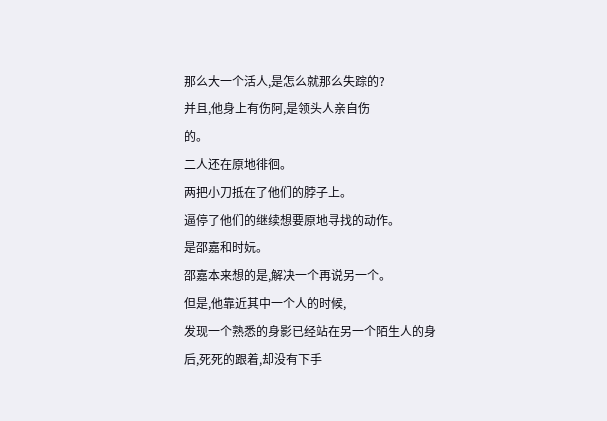那么大一个活人,是怎么就那么失踪的?
并且,他身上有伤阿,是领头人亲自伤
的。
二人还在原地徘徊。
两把小刀抵在了他们的脖子上。
逼停了他们的继续想要原地寻找的动作。
是邵嘉和时妧。
邵嘉本来想的是,解决一个再说另一个。
但是,他靠近其中一个人的时候,
发现一个熟悉的身影已经站在另一个陌生人的身后,死死的跟着,却没有下手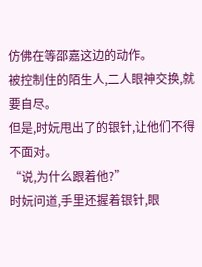仿佛在等邵嘉这边的动作。
被控制住的陌生人,二人眼神交换,就要自尽。
但是,时妧甩出了的银针,让他们不得不面对。
“说,为什么跟着他?”
时妧问道,手里还握着银针,眼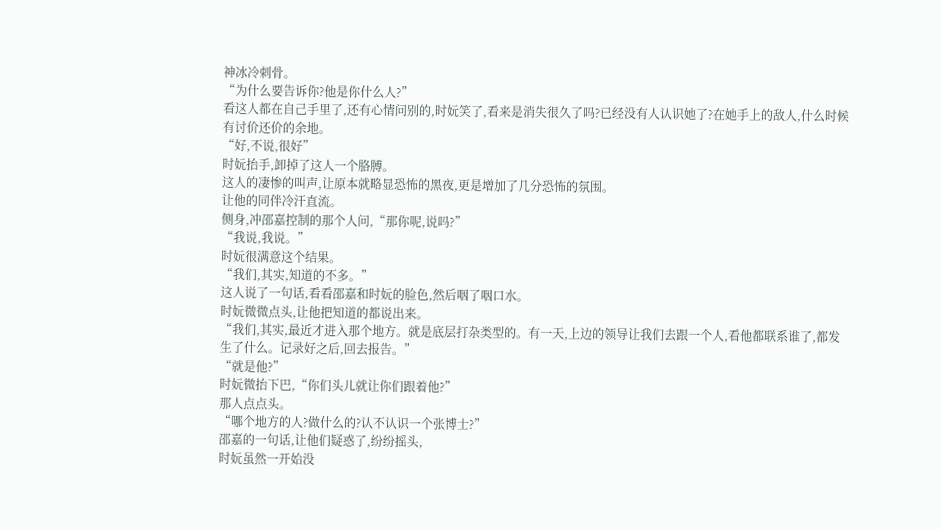神冰冷刺骨。
“为什么要告诉你?他是你什么人?”
看这人都在自己手里了,还有心情问别的,时妧笑了,看来是消失很久了吗?已经没有人认识她了?在她手上的敌人,什么时候有讨价还价的余地。
“好,不说,很好”
时妧抬手,卸掉了这人一个胳膊。
这人的凄惨的叫声,让原本就略显恐怖的黑夜,更是增加了几分恐怖的氛围。
让他的同伴冷汗直流。
侧身,冲邵嘉控制的那个人问,“那你呢,说吗?”
“我说,我说。”
时妧很满意这个结果。
“我们,其实,知道的不多。”
这人说了一句话,看看邵嘉和时妧的脸色,然后咽了咽口水。
时妧微微点头,让他把知道的都说出来。
“我们,其实,最近才进入那个地方。就是底层打杂类型的。有一天,上边的领导让我们去跟一个人,看他都联系谁了,都发生了什么。记录好之后,回去报告。”
“就是他?”
时妧微抬下巴,“你们头儿就让你们跟着他?”
那人点点头。
“哪个地方的人?做什么的?认不认识一个张博士?”
邵嘉的一句话,让他们疑惑了,纷纷摇头,
时妧虽然一开始没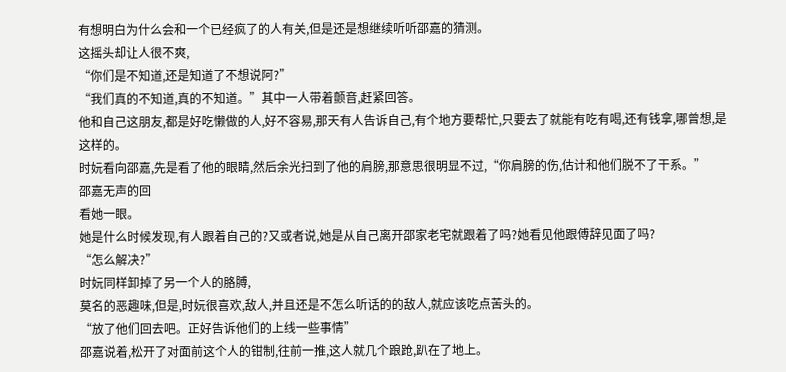有想明白为什么会和一个已经疯了的人有关,但是还是想继续听听邵嘉的猜测。
这摇头却让人很不爽,
“你们是不知道,还是知道了不想说阿?”
“我们真的不知道,真的不知道。”其中一人带着颤音,赶紧回答。
他和自己这朋友,都是好吃懒做的人,好不容易,那天有人告诉自己,有个地方要帮忙,只要去了就能有吃有喝,还有钱拿,哪曾想,是这样的。
时妧看向邵嘉,先是看了他的眼睛,然后余光扫到了他的肩膀,那意思很明显不过,“你肩膀的伤,估计和他们脱不了干系。”
邵嘉无声的回
看她一眼。
她是什么时候发现,有人跟着自己的?又或者说,她是从自己离开邵家老宅就跟着了吗?她看见他跟傅辞见面了吗?
“怎么解决?”
时妧同样卸掉了另一个人的胳膊,
莫名的恶趣味,但是,时妧很喜欢,敌人,并且还是不怎么听话的的敌人,就应该吃点苦头的。
“放了他们回去吧。正好告诉他们的上线一些事情”
邵嘉说着,松开了对面前这个人的钳制,往前一推,这人就几个踉跄,趴在了地上。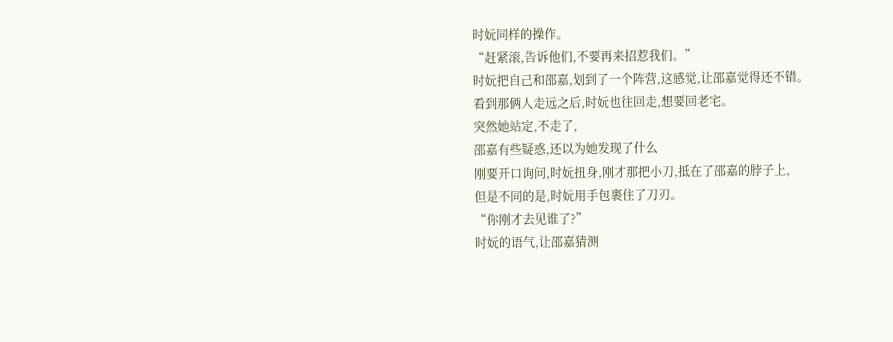时妧同样的操作。
“赶紧滚,告诉他们,不要再来招惹我们。”
时妧把自己和邵嘉,划到了一个阵营,这感觉,让邵嘉觉得还不错。
看到那俩人走远之后,时妧也往回走,想要回老宅。
突然她站定,不走了,
邵嘉有些疑惑,还以为她发现了什么
刚要开口询问,时妧扭身,刚才那把小刀,抵在了邵嘉的脖子上,
但是不同的是,时妧用手包裹住了刀刃。
“你刚才去见谁了?”
时妧的语气,让邵嘉猜测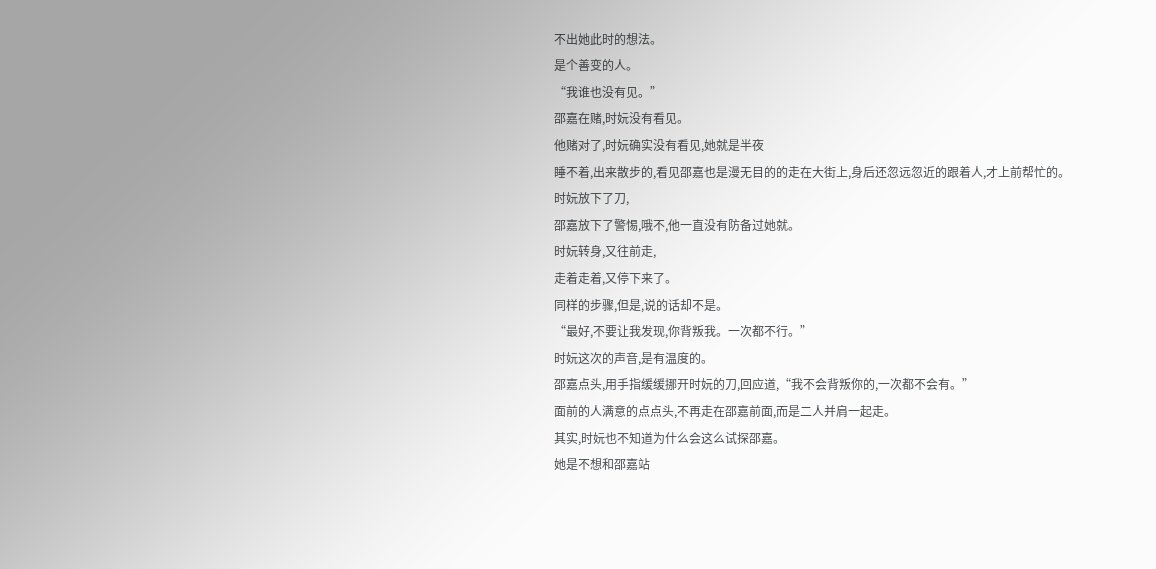不出她此时的想法。
是个善变的人。
“我谁也没有见。”
邵嘉在赌,时妧没有看见。
他赌对了,时妧确实没有看见,她就是半夜
睡不着,出来散步的,看见邵嘉也是漫无目的的走在大街上,身后还忽远忽近的跟着人,才上前帮忙的。
时妧放下了刀,
邵嘉放下了警惕,哦不,他一直没有防备过她就。
时妧转身,又往前走,
走着走着,又停下来了。
同样的步骤,但是,说的话却不是。
“最好,不要让我发现,你背叛我。一次都不行。”
时妧这次的声音,是有温度的。
邵嘉点头,用手指缓缓挪开时妧的刀,回应道,“我不会背叛你的,一次都不会有。”
面前的人满意的点点头,不再走在邵嘉前面,而是二人并肩一起走。
其实,时妧也不知道为什么会这么试探邵嘉。
她是不想和邵嘉站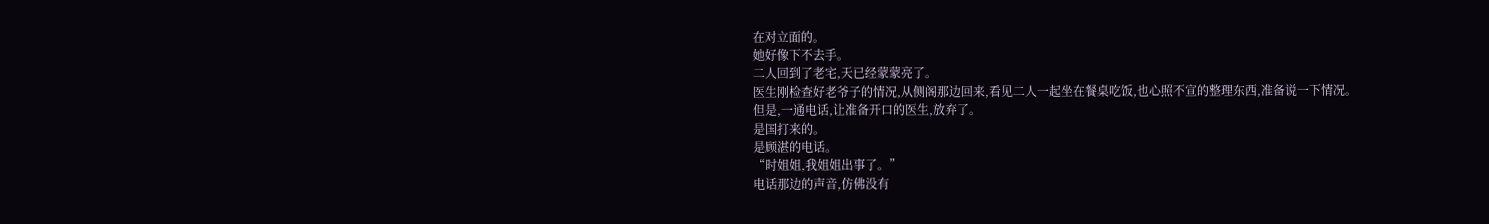在对立面的。
她好像下不去手。
二人回到了老宅,天已经蒙蒙亮了。
医生刚检查好老爷子的情况,从侧阁那边回来,看见二人一起坐在餐桌吃饭,也心照不宣的整理东西,准备说一下情况。
但是,一通电话,让准备开口的医生,放弃了。
是国打来的。
是顾湛的电话。
“时姐姐,我姐姐出事了。”
电话那边的声音,仿佛没有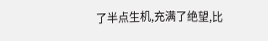了半点生机,充满了绝望,比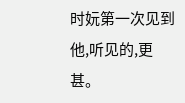时妧第一次见到他,听见的,更甚。